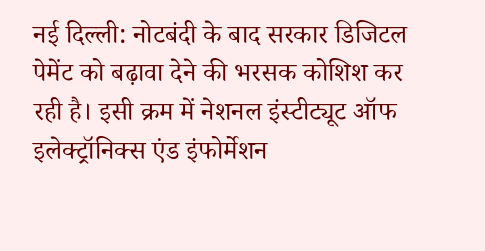नई दिल्ली: नोटबंदी के बाद सरकार डिजिटल पेमेंट को बढ़ावा देने की भरसक कोशिश कर रही है। इसी क्रम में नेशनल इंस्टीट्यूट ऑफ इलेक्ट्रॉनिक्स एंड इंफोर्मेशन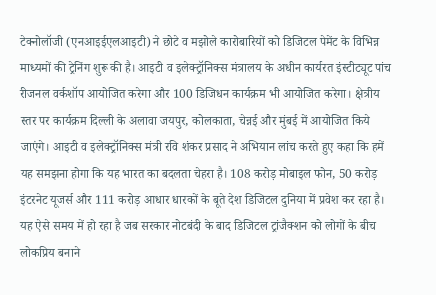टेक्नोलॉजी (एनआइईएलआइटी) ने छोटे व मझोले कारोबारियों को डिजिटल पेमेंट के विभिन्न माध्यमों की ट्रेनिंग शुरू की है। आइटी व इलेक्ट्रॉनिक्स मंत्रालय के अधीन कार्यरत इंस्टीट्यूट पांच रीजनल वर्कशॉप आयोजित करेगा और 100 डिजिधन कार्यक्रम भी आयोजित करेगा। क्षेत्रीय स्तर पर कार्यक्रम दिल्ली के अलावा जयपुर, कोलकाता, चेन्नई और मुंबई में आयोजित किये जाएंगे। आइटी व इलेक्ट्रॉनिक्स मंत्री रवि शंकर प्रसाद ने अभियान लांच करते हुए कहा कि हमें यह समझना होगा कि यह भारत का बदलता चेहरा है। 108 करोड़ मोबाइल फोन, 50 करोड़ इंटरनेट यूजर्स और 111 करोड़ आधार धारकों के बूते देश डिजिटल दुनिया में प्रवेश कर रहा है। यह ऐसे समय में हो रहा है जब सरकार नोटबंदी के बाद डिजिटल ट्रांजैक्शन को लोगों के बीच लोकप्रिय बनाने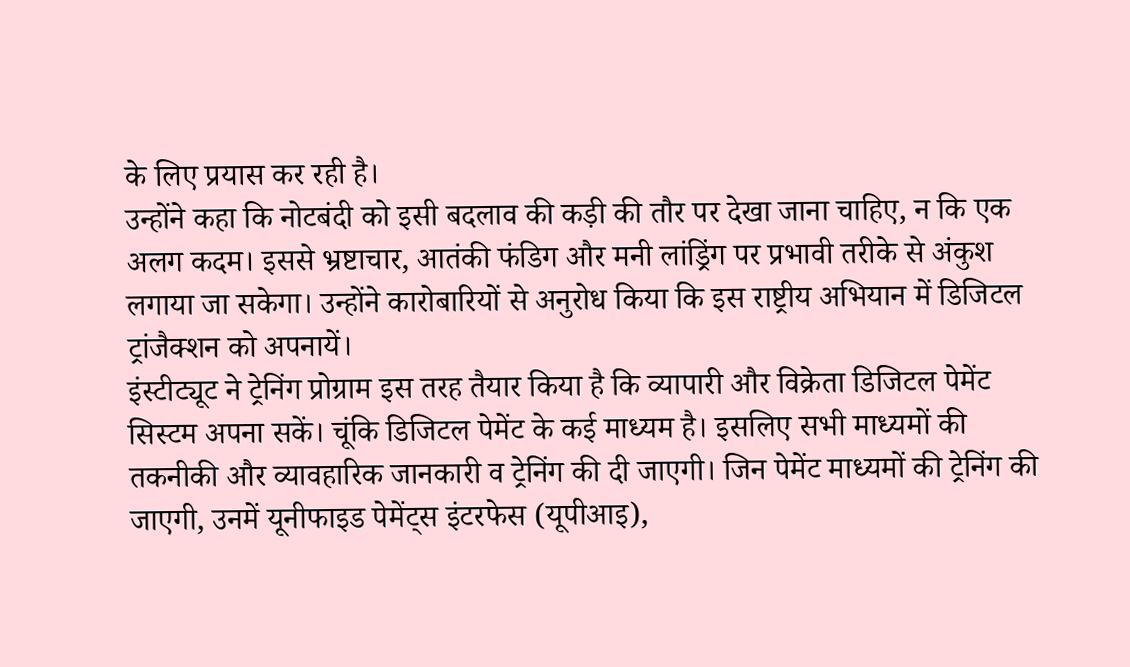के लिए प्रयास कर रही है।
उन्होंने कहा कि नोटबंदी को इसी बदलाव की कड़ी की तौर पर देखा जाना चाहिए, न कि एक अलग कदम। इससे भ्रष्टाचार, आतंकी फंडिग और मनी लांड्रिंग पर प्रभावी तरीके से अंकुश लगाया जा सकेगा। उन्होंने कारोबारियों से अनुरोध किया कि इस राष्ट्रीय अभियान में डिजिटल ट्रांजैक्शन को अपनायें।
इंस्टीट्यूट ने ट्रेनिंग प्रोग्राम इस तरह तैयार किया है कि व्यापारी और विक्रेता डिजिटल पेमेंट सिस्टम अपना सकें। चूंकि डिजिटल पेमेंट के कई माध्यम है। इसलिए सभी माध्यमों की तकनीकी और व्यावहारिक जानकारी व ट्रेनिंग की दी जाएगी। जिन पेमेंट माध्यमों की ट्रेनिंग की जाएगी, उनमें यूनीफाइड पेमेंट्स इंटरफेस (यूपीआइ),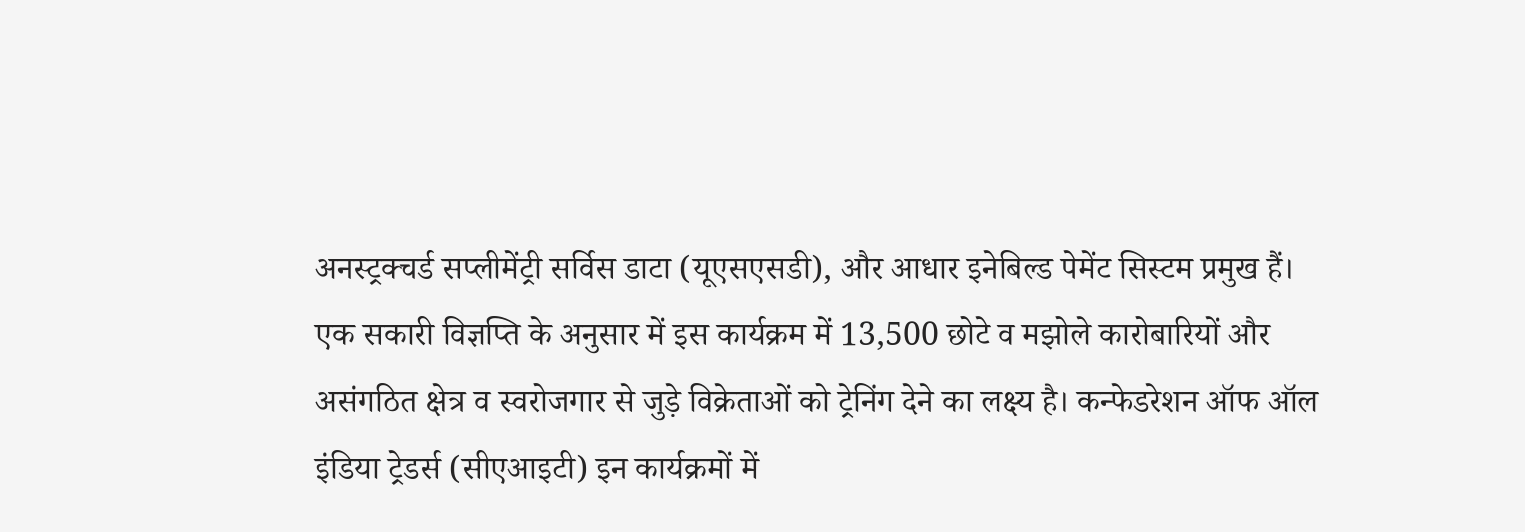अनस्ट्रक्चर्ड सप्लीमेंट्री सर्विस डाटा (यूएसएसडी), और आधार इनेबिल्ड पेमेंट सिस्टम प्रमुख हैं।
एक सकारी विज्ञप्ति के अनुसार में इस कार्यक्रम में 13,500 छोटे व मझोले कारोबारियों और असंगठित क्षेत्र व स्वरोजगार से जुड़े विक्रेताओं को ट्रेनिंग देने का लक्ष्य है। कन्फेडरेशन ऑफ ऑल इंडिया ट्रेडर्स (सीएआइटी) इन कार्यक्रमों में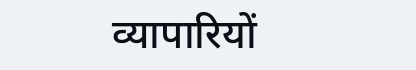व्यापारियों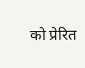को प्रेरित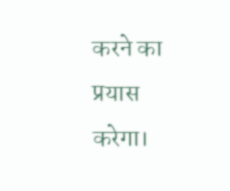करने का प्रयास करेगा।